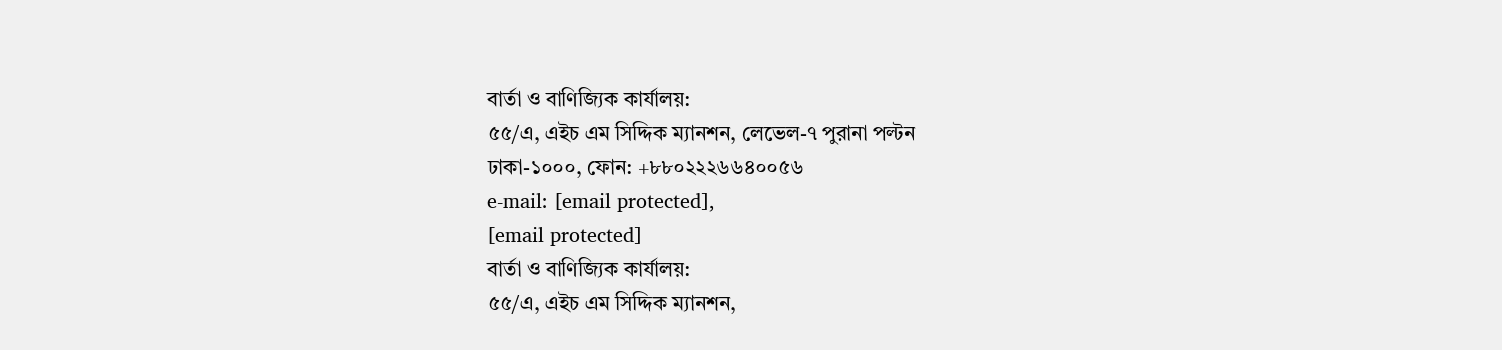বার্তা ও বাণিজ্যিক কার্যালয়:
৫৫/এ, এইচ এম সিদ্দিক ম্যানশন, লেভেল-৭ পুরানা পল্টন
ঢাকা-১০০০, ফোন: +৮৮০২২২৬৬৪০০৫৬
e-mail: [email protected],
[email protected]
বার্তা ও বাণিজ্যিক কার্যালয়:
৫৫/এ, এইচ এম সিদ্দিক ম্যানশন,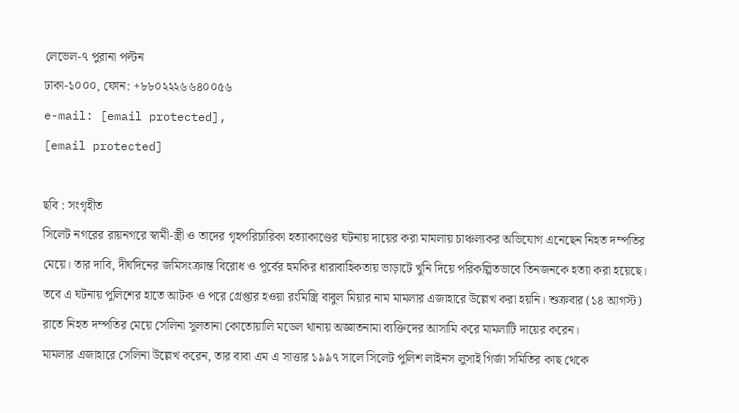লেভেল-৭ পুরানা পল্টন
ঢাকা-১০০০, ফোন: +৮৮০২২২৬৬৪০০৫৬
e-mail: [email protected],
[email protected]

ছবি : সংগৃহীত
সিলেট নগরের রায়নগরে স্বামী-স্ত্রী ও তাদের গৃহপরিচারিকা হত্যাকাণ্ডের ঘটনায় দায়ের করা মামলায় চাঞ্চল্যকর অভিযোগ এনেছেন নিহত দম্পতির মেয়ে। তার দাবি, দীর্ঘদিনের জমিসংক্রান্ত বিরোধ ও পূর্বের হুমকির ধারাবাহিকতায় ভাড়াটে খুনি দিয়ে পরিকল্পিতভাবে তিনজনকে হত্যা করা হয়েছে।
তবে এ ঘটনায় পুলিশের হাতে আটক ও পরে গ্রেপ্তার হওয়া রংমিস্ত্রি বাবুল মিয়ার নাম মামলার এজাহারে উল্লেখ করা হয়নি। শুক্রবার (১৪ আগস্ট) রাতে নিহত দম্পতির মেয়ে সেলিনা সুলতানা কোতোয়ালি মডেল থানায় অজ্ঞাতনামা ব্যক্তিদের আসামি করে মামলাটি দায়ের করেন।
মামলার এজাহারে সেলিনা উল্লেখ করেন, তার বাবা এম এ সাত্তার ১৯৯৭ সালে সিলেট পুলিশ লাইনস লুসাই গির্জা সমিতির কাছ থেকে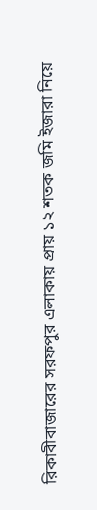রিকাবীবাজারের সরফপুর এলাকায় প্রায় ১২ শতক জমি ইজারা নিয়ে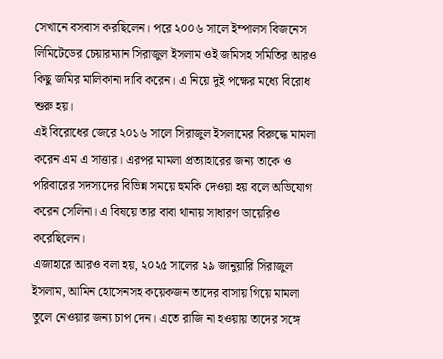সেখানে বসবাস করছিলেন। পরে ২০০৬ সালে ইম্পালস বিজনেস লিমিটেডের চেয়ারম্যান সিরাজুল ইসলাম ওই জমিসহ সমিতির আরও কিছু জমির মালিকানা দাবি করেন। এ নিয়ে দুই পক্ষের মধ্যে বিরোধ শুরু হয়।
এই বিরোধের জেরে ২০১৬ সালে সিরাজুল ইসলামের বিরুদ্ধে মামলা করেন এম এ সাত্তার। এরপর মামলা প্রত্যাহারের জন্য তাকে ও পরিবারের সদস্যদের বিভিন্ন সময়ে হুমকি দেওয়া হয় বলে অভিযোগ করেন সেলিনা। এ বিষয়ে তার বাবা থানায় সাধারণ ডায়েরিও করেছিলেন।
এজাহারে আরও বলা হয়, ২০২৫ সালের ২৯ জানুয়ারি সিরাজুল ইসলাম, আমিন হোসেনসহ কয়েকজন তাদের বাসায় গিয়ে মামলা তুলে নেওয়ার জন্য চাপ দেন। এতে রাজি না হওয়ায় তাদের সঙ্গে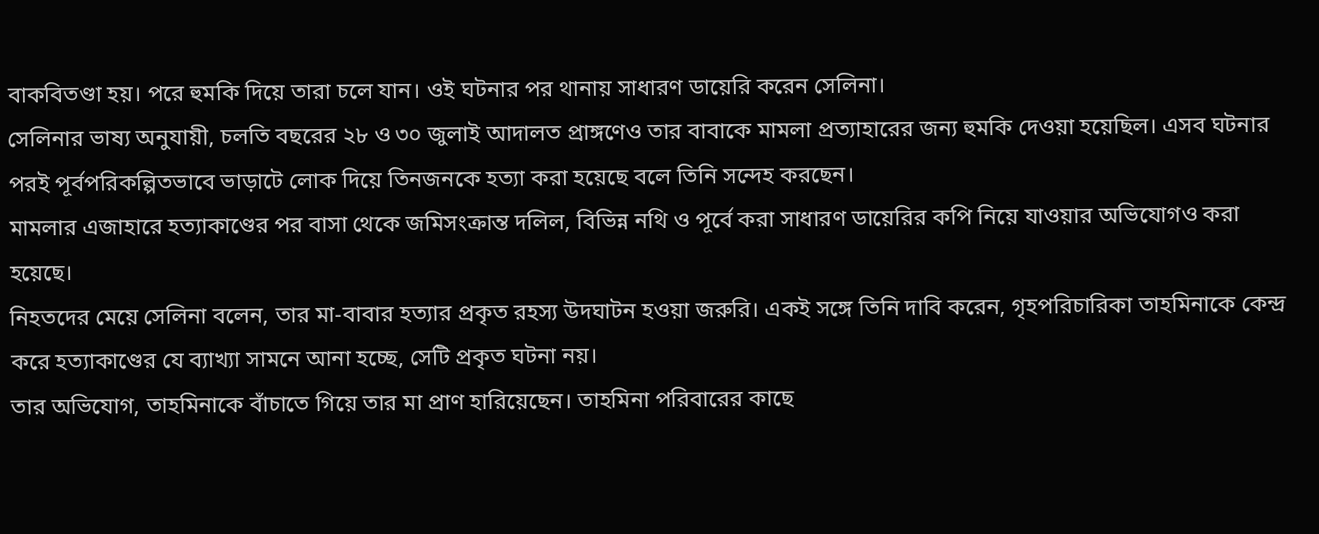বাকবিতণ্ডা হয়। পরে হুমকি দিয়ে তারা চলে যান। ওই ঘটনার পর থানায় সাধারণ ডায়েরি করেন সেলিনা।
সেলিনার ভাষ্য অনুযায়ী, চলতি বছরের ২৮ ও ৩০ জুলাই আদালত প্রাঙ্গণেও তার বাবাকে মামলা প্রত্যাহারের জন্য হুমকি দেওয়া হয়েছিল। এসব ঘটনার পরই পূর্বপরিকল্পিতভাবে ভাড়াটে লোক দিয়ে তিনজনকে হত্যা করা হয়েছে বলে তিনি সন্দেহ করছেন।
মামলার এজাহারে হত্যাকাণ্ডের পর বাসা থেকে জমিসংক্রান্ত দলিল, বিভিন্ন নথি ও পূর্বে করা সাধারণ ডায়েরির কপি নিয়ে যাওয়ার অভিযোগও করা হয়েছে।
নিহতদের মেয়ে সেলিনা বলেন, তার মা-বাবার হত্যার প্রকৃত রহস্য উদঘাটন হওয়া জরুরি। একই সঙ্গে তিনি দাবি করেন, গৃহপরিচারিকা তাহমিনাকে কেন্দ্র করে হত্যাকাণ্ডের যে ব্যাখ্যা সামনে আনা হচ্ছে, সেটি প্রকৃত ঘটনা নয়।
তার অভিযোগ, তাহমিনাকে বাঁচাতে গিয়ে তার মা প্রাণ হারিয়েছেন। তাহমিনা পরিবারের কাছে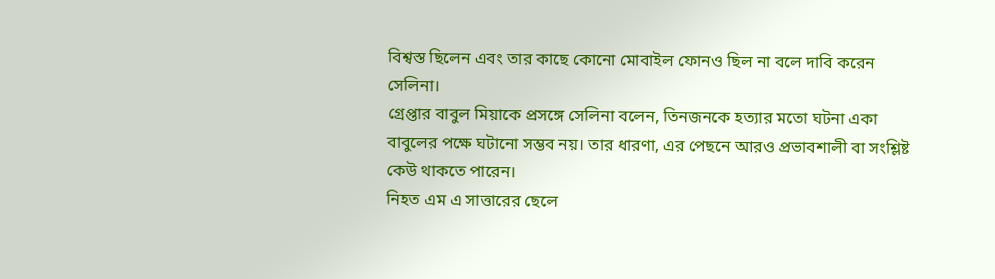বিশ্বস্ত ছিলেন এবং তার কাছে কোনো মোবাইল ফোনও ছিল না বলে দাবি করেন সেলিনা।
গ্রেপ্তার বাবুল মিয়াকে প্রসঙ্গে সেলিনা বলেন, তিনজনকে হত্যার মতো ঘটনা একা বাবুলের পক্ষে ঘটানো সম্ভব নয়। তার ধারণা, এর পেছনে আরও প্রভাবশালী বা সংশ্লিষ্ট কেউ থাকতে পারেন।
নিহত এম এ সাত্তারের ছেলে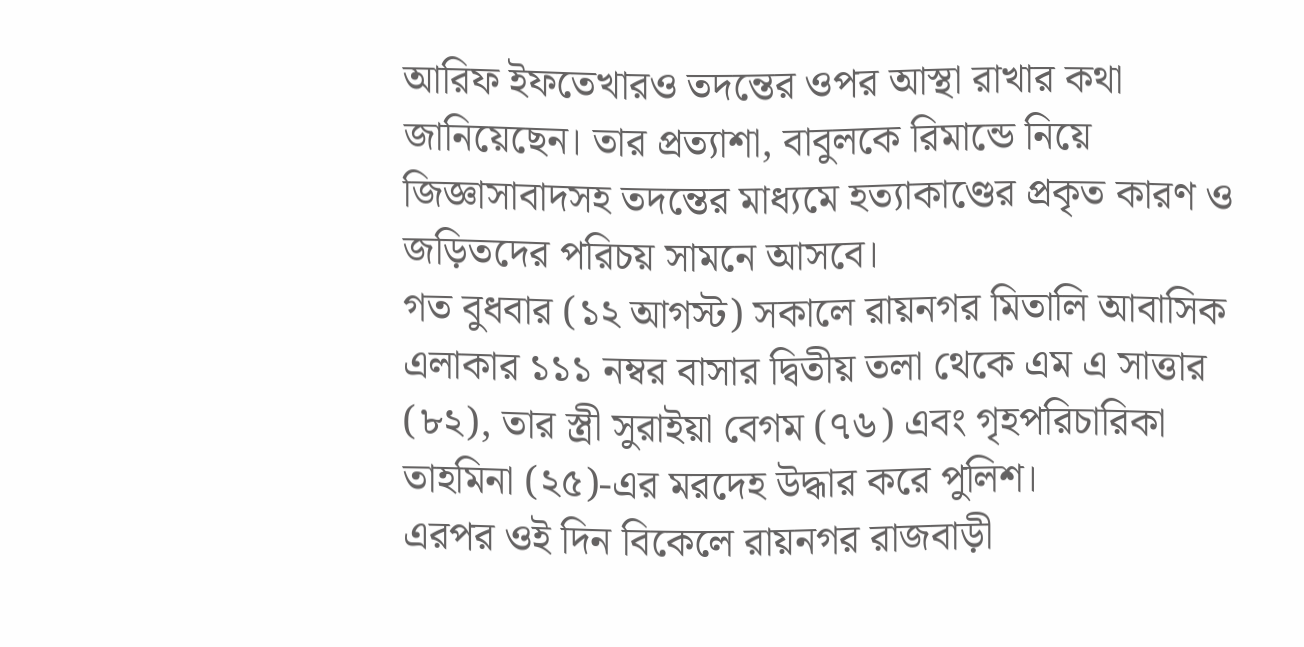আরিফ ইফতেখারও তদন্তের ওপর আস্থা রাখার কথা জানিয়েছেন। তার প্রত্যাশা, বাবুলকে রিমান্ডে নিয়ে জিজ্ঞাসাবাদসহ তদন্তের মাধ্যমে হত্যাকাণ্ডের প্রকৃত কারণ ও জড়িতদের পরিচয় সামনে আসবে।
গত বুধবার (১২ আগস্ট) সকালে রায়নগর মিতালি আবাসিক এলাকার ১১১ নম্বর বাসার দ্বিতীয় তলা থেকে এম এ সাত্তার (৮২), তার স্ত্রী সুরাইয়া বেগম (৭৬) এবং গৃহপরিচারিকা তাহমিনা (২৫)-এর মরদেহ উদ্ধার করে পুলিশ।
এরপর ওই দিন বিকেলে রায়নগর রাজবাড়ী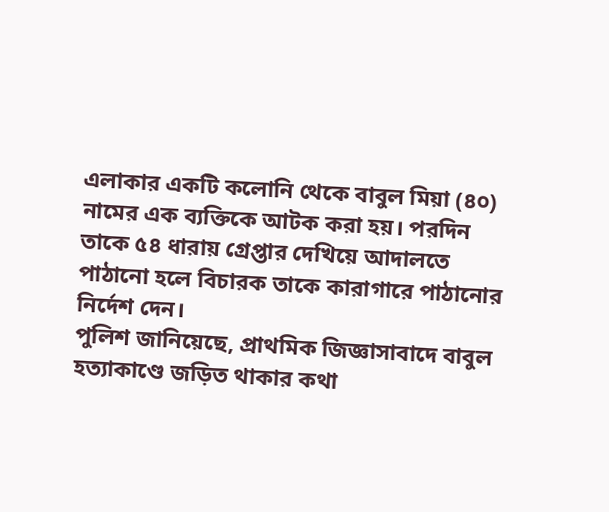এলাকার একটি কলোনি থেকে বাবুল মিয়া (৪০) নামের এক ব্যক্তিকে আটক করা হয়। পরদিন তাকে ৫৪ ধারায় গ্রেপ্তার দেখিয়ে আদালতে পাঠানো হলে বিচারক তাকে কারাগারে পাঠানোর নির্দেশ দেন।
পুলিশ জানিয়েছে, প্রাথমিক জিজ্ঞাসাবাদে বাবুল হত্যাকাণ্ডে জড়িত থাকার কথা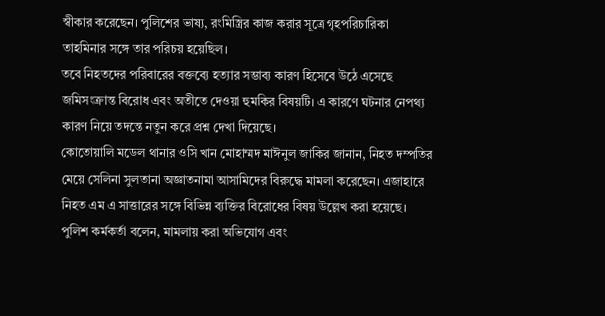স্বীকার করেছেন। পুলিশের ভাষ্য, রংমিস্ত্রির কাজ করার সূত্রে গৃহপরিচারিকা তাহমিনার সঙ্গে তার পরিচয় হয়েছিল।
তবে নিহতদের পরিবারের বক্তব্যে হত্যার সম্ভাব্য কারণ হিসেবে উঠে এসেছে জমিসংক্রান্ত বিরোধ এবং অতীতে দেওয়া হুমকির বিষয়টি। এ কারণে ঘটনার নেপথ্য কারণ নিয়ে তদন্তে নতুন করে প্রশ্ন দেখা দিয়েছে।
কোতোয়ালি মডেল থানার ওসি খান মোহাম্মদ মাঈনুল জাকির জানান, নিহত দম্পতির মেয়ে সেলিনা সুলতানা অজ্ঞাতনামা আসামিদের বিরুদ্ধে মামলা করেছেন। এজাহারে নিহত এম এ সাত্তারের সঙ্গে বিভিন্ন ব্যক্তির বিরোধের বিষয় উল্লেখ করা হয়েছে।
পুলিশ কর্মকর্তা বলেন, মামলায় করা অভিযোগ এবং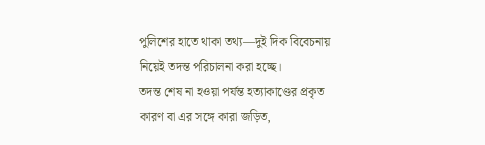পুলিশের হাতে থাকা তথ্য—দুই দিক বিবেচনায় নিয়েই তদন্ত পরিচালনা করা হচ্ছে।
তদন্ত শেষ না হওয়া পর্যন্ত হত্যাকাণ্ডের প্রকৃত কারণ বা এর সঙ্গে কারা জড়িত,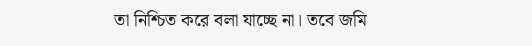তা নিশ্চিত করে বলা যাচ্ছে না। তবে জমি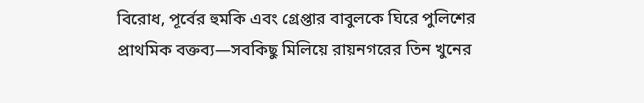বিরোধ, পূর্বের হুমকি এবং গ্রেপ্তার বাবুলকে ঘিরে পুলিশের প্রাথমিক বক্তব্য—সবকিছু মিলিয়ে রায়নগরের তিন খুনের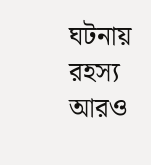ঘটনায় রহস্য আরও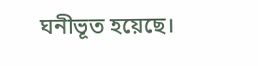ঘনীভূত হয়েছে।